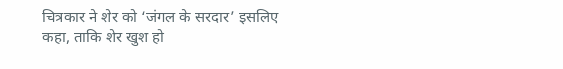चित्रकार ने शेर को ‘जंगल के सरदार’ इसलिए कहा, ताकि शेर खुश हो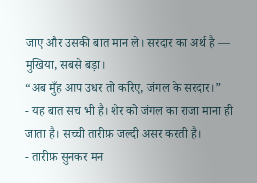जाए और उसकी बात मान ले। सरदार का अर्थ है — मुखिया, सबसे बड़ा।
“अब मुँह आप उधर तो करिए, जंगल के सरदार।”
- यह बात सच भी है। शेर को जंगल का राजा माना ही जाता है। सच्ची तारीफ़ जल्दी असर करती है।
- तारीफ़ सुनकर मन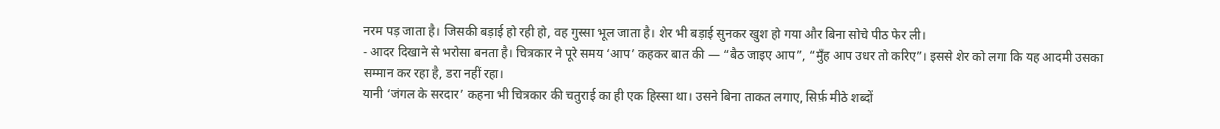नरम पड़ जाता है। जिसकी बड़ाई हो रही हो, वह गुस्सा भूल जाता है। शेर भी बड़ाई सुनकर खुश हो गया और बिना सोचे पीठ फेर ली।
- आदर दिखाने से भरोसा बनता है। चित्रकार ने पूरे समय ‘आप’ कहकर बात की — “बैठ जाइए आप”, “मुँह आप उधर तो करिए”। इससे शेर को लगा कि यह आदमी उसका सम्मान कर रहा है, डरा नहीं रहा।
यानी ‘जंगल के सरदार’ कहना भी चित्रकार की चतुराई का ही एक हिस्सा था। उसने बिना ताकत लगाए, सिर्फ़ मीठे शब्दों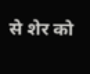से शेर को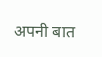अपनी बात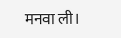मनवा ली।